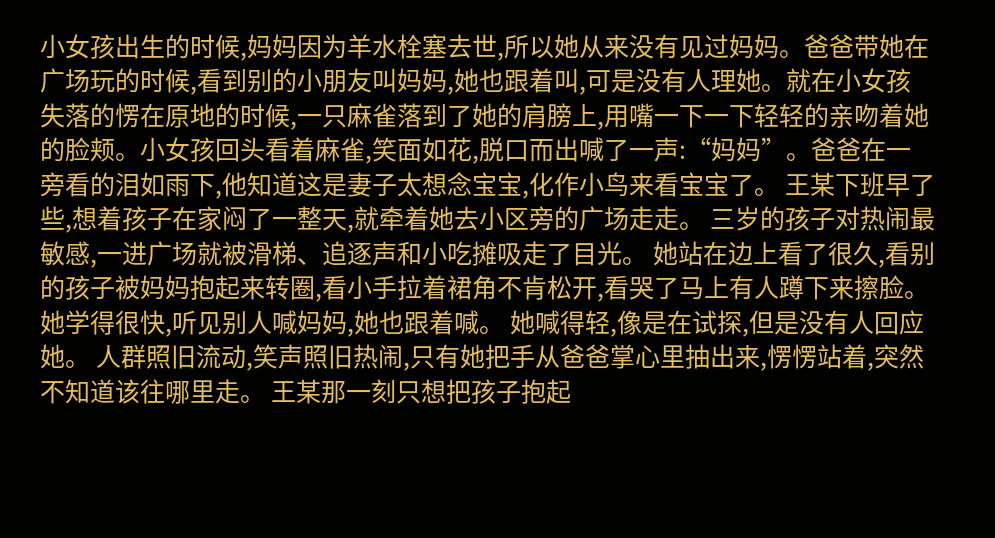小女孩出生的时候,妈妈因为羊水栓塞去世,所以她从来没有见过妈妈。爸爸带她在广场玩的时候,看到别的小朋友叫妈妈,她也跟着叫,可是没有人理她。就在小女孩失落的愣在原地的时候,一只麻雀落到了她的肩膀上,用嘴一下一下轻轻的亲吻着她的脸颊。小女孩回头看着麻雀,笑面如花,脱口而出喊了一声:“妈妈”。爸爸在一旁看的泪如雨下,他知道这是妻子太想念宝宝,化作小鸟来看宝宝了。 王某下班早了些,想着孩子在家闷了一整天,就牵着她去小区旁的广场走走。 三岁的孩子对热闹最敏感,一进广场就被滑梯、追逐声和小吃摊吸走了目光。 她站在边上看了很久,看别的孩子被妈妈抱起来转圈,看小手拉着裙角不肯松开,看哭了马上有人蹲下来擦脸。 她学得很快,听见别人喊妈妈,她也跟着喊。 她喊得轻,像是在试探,但是没有人回应她。 人群照旧流动,笑声照旧热闹,只有她把手从爸爸掌心里抽出来,愣愣站着,突然不知道该往哪里走。 王某那一刻只想把孩子抱起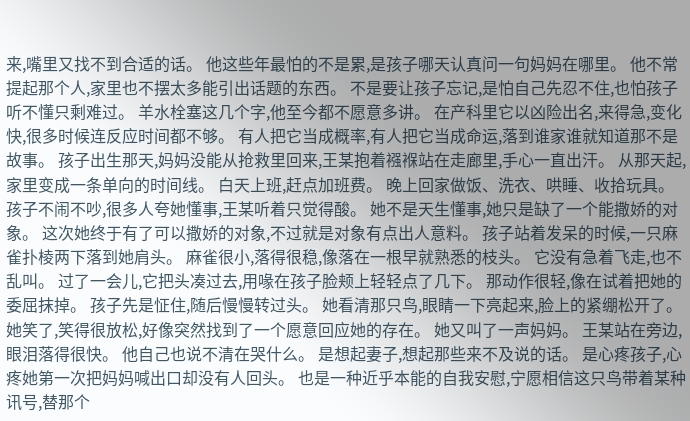来,嘴里又找不到合适的话。 他这些年最怕的不是累,是孩子哪天认真问一句妈妈在哪里。 他不常提起那个人,家里也不摆太多能引出话题的东西。 不是要让孩子忘记,是怕自己先忍不住,也怕孩子听不懂只剩难过。 羊水栓塞这几个字,他至今都不愿意多讲。 在产科里它以凶险出名,来得急,变化快,很多时候连反应时间都不够。 有人把它当成概率,有人把它当成命运,落到谁家谁就知道那不是故事。 孩子出生那天,妈妈没能从抢救里回来,王某抱着襁褓站在走廊里,手心一直出汗。 从那天起,家里变成一条单向的时间线。 白天上班,赶点加班费。 晚上回家做饭、洗衣、哄睡、收拾玩具。 孩子不闹不吵,很多人夸她懂事,王某听着只觉得酸。 她不是天生懂事,她只是缺了一个能撒娇的对象。 这次她终于有了可以撒娇的对象,不过就是对象有点出人意料。 孩子站着发呆的时候,一只麻雀扑棱两下落到她肩头。 麻雀很小,落得很稳,像落在一根早就熟悉的枝头。 它没有急着飞走,也不乱叫。 过了一会儿,它把头凑过去,用喙在孩子脸颊上轻轻点了几下。 那动作很轻,像在试着把她的委屈抹掉。 孩子先是怔住,随后慢慢转过头。 她看清那只鸟,眼睛一下亮起来,脸上的紧绷松开了。 她笑了,笑得很放松,好像突然找到了一个愿意回应她的存在。 她又叫了一声妈妈。 王某站在旁边,眼泪落得很快。 他自己也说不清在哭什么。 是想起妻子,想起那些来不及说的话。 是心疼孩子,心疼她第一次把妈妈喊出口却没有人回头。 也是一种近乎本能的自我安慰,宁愿相信这只鸟带着某种讯号,替那个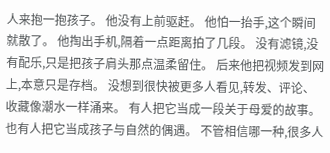人来抱一抱孩子。 他没有上前驱赶。 他怕一抬手,这个瞬间就散了。 他掏出手机,隔着一点距离拍了几段。 没有滤镜,没有配乐,只是把孩子肩头那点温柔留住。 后来他把视频发到网上,本意只是存档。 没想到很快被更多人看见,转发、评论、收藏像潮水一样涌来。 有人把它当成一段关于母爱的故事。 也有人把它当成孩子与自然的偶遇。 不管相信哪一种,很多人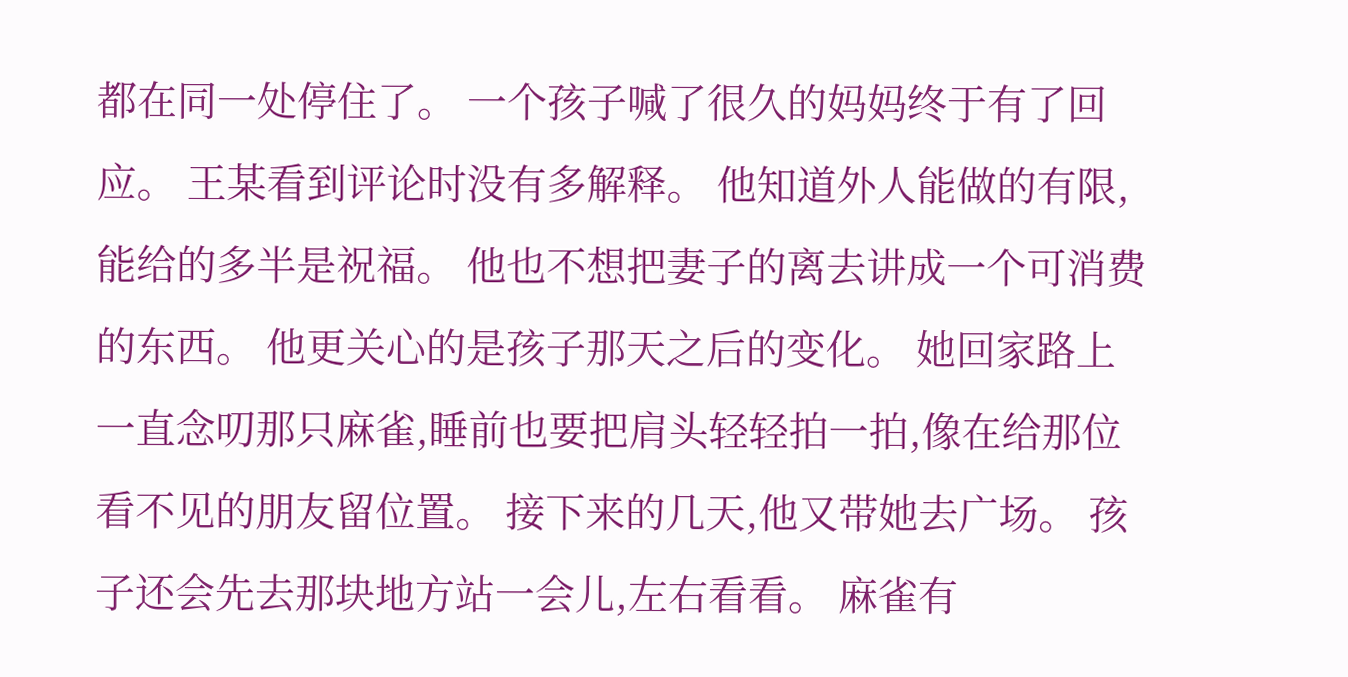都在同一处停住了。 一个孩子喊了很久的妈妈终于有了回应。 王某看到评论时没有多解释。 他知道外人能做的有限,能给的多半是祝福。 他也不想把妻子的离去讲成一个可消费的东西。 他更关心的是孩子那天之后的变化。 她回家路上一直念叨那只麻雀,睡前也要把肩头轻轻拍一拍,像在给那位看不见的朋友留位置。 接下来的几天,他又带她去广场。 孩子还会先去那块地方站一会儿,左右看看。 麻雀有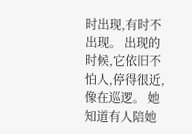时出现,有时不出现。 出现的时候,它依旧不怕人,停得很近,像在巡逻。 她知道有人陪她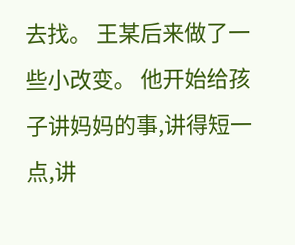去找。 王某后来做了一些小改变。 他开始给孩子讲妈妈的事,讲得短一点,讲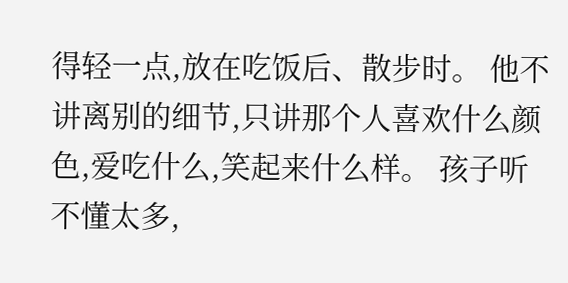得轻一点,放在吃饭后、散步时。 他不讲离别的细节,只讲那个人喜欢什么颜色,爱吃什么,笑起来什么样。 孩子听不懂太多,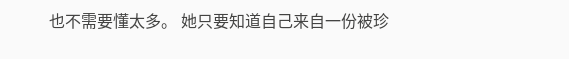也不需要懂太多。 她只要知道自己来自一份被珍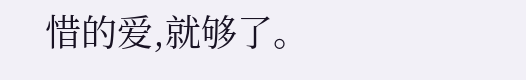惜的爱,就够了。